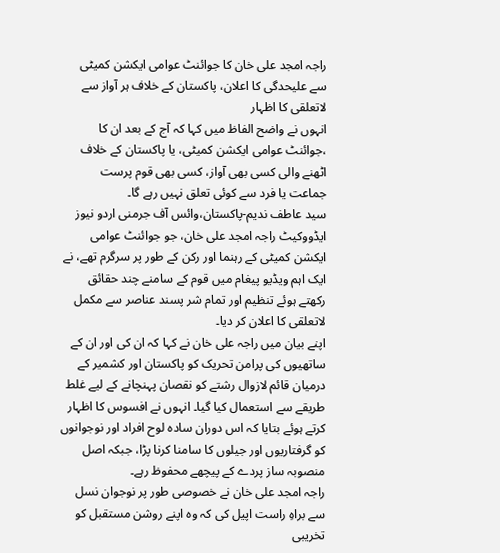راجہ امجد علی خان کا جوائنٹ عوامی ایکشن کمیٹی سے علیحدگی کا اعلان، پاکستان کے خلاف ہر آواز سے لاتعلقی کا اظہار
انہوں نے واضح الفاظ میں کہا کہ آج کے بعد ان کا ،جوائنٹ عوامی ایکشن کمیٹی، یا پاکستان کے خلاف اٹھنے والی کسی بھی آواز، کسی بھی قوم پرست جماعت یا فرد سے کوئی تعلق نہیں رہے گا۔
سید عاطف ندیم-پاکستان،وائس آف جرمنی اردو نیوز
ایڈووکیٹ راجہ امجد علی خان، جو جوائنٹ عوامی ایکشن کمیٹی کے رہنما اور رکن کے طور پر سرگرم تھے، نے ایک اہم ویڈیو پیغام میں قوم کے سامنے چند حقائق رکھتے ہوئے تنظیم اور تمام شر پسند عناصر سے مکمل لاتعلقی کا اعلان کر دیا۔
اپنے بیان میں راجہ علی خان نے کہا کہ ان کی اور ان کے ساتھیوں کی پرامن تحریک کو پاکستان اور کشمیر کے درمیان قائم لازوال رشتے کو نقصان پہنچانے کے لیے غلط طریقے سے استعمال کیا گیا۔ انہوں نے افسوس کا اظہار کرتے ہوئے بتایا کہ اس دوران سادہ لوح افراد اور نوجوانوں کو گرفتاریوں اور جیلوں کا سامنا کرنا پڑا، جبکہ اصل منصوبہ ساز پردے کے پیچھے محفوظ رہے۔
راجہ امجد علی خان نے خصوصی طور پر نوجوان نسل سے براہِ راست اپیل کی کہ وہ اپنے روشن مستقبل کو تخریبی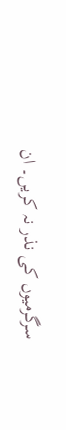سرگرمیوں کی نذر نہ کریں۔ ان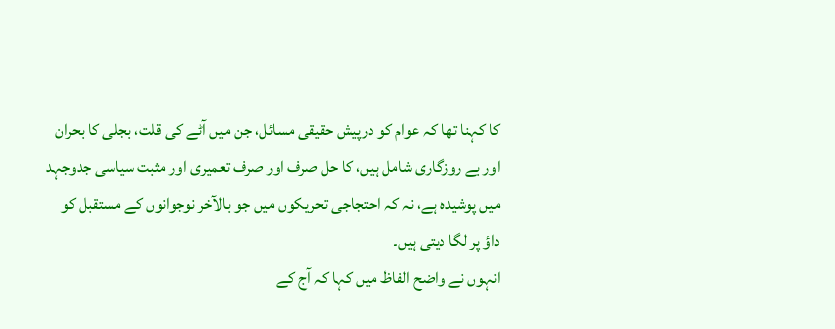کا کہنا تھا کہ عوام کو درپیش حقیقی مسائل، جن میں آٹے کی قلت، بجلی کا بحران اور بے روزگاری شامل ہیں، کا حل صرف اور صرف تعمیری اور مثبت سیاسی جدوجہد میں پوشیدہ ہے، نہ کہ احتجاجی تحریکوں میں جو بالآخر نوجوانوں کے مستقبل کو داؤ پر لگا دیتی ہیں۔
انہوں نے واضح الفاظ میں کہا کہ آج کے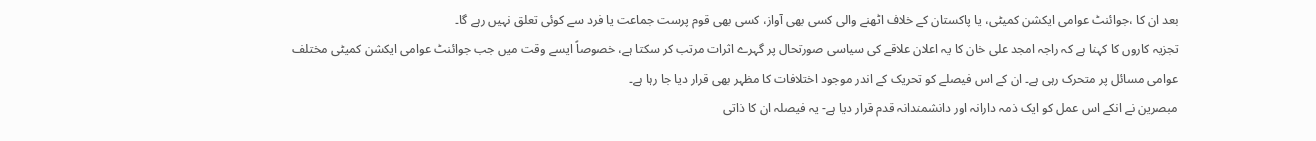بعد ان کا ،جوائنٹ عوامی ایکشن کمیٹی، یا پاکستان کے خلاف اٹھنے والی کسی بھی آواز، کسی بھی قوم پرست جماعت یا فرد سے کوئی تعلق نہیں رہے گا۔
تجزیہ کاروں کا کہنا ہے کہ راجہ امجد علی خان کا یہ اعلان علاقے کی سیاسی صورتحال پر گہرے اثرات مرتب کر سکتا ہے، خصوصاً ایسے وقت میں جب جوائنٹ عوامی ایکشن کمیٹی مختلف عوامی مسائل پر متحرک رہی ہے۔ ان کے اس فیصلے کو تحریک کے اندر موجود اختلافات کا مظہر بھی قرار دیا جا رہا ہے۔
مبصرین نے انکے اس عمل کو ایک ذمہ دارانہ اور دانشمندانہ قدم قرار دیا ہے- یہ فیصلہ ان کا ذاتی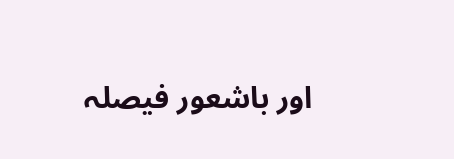اور باشعور فیصلہ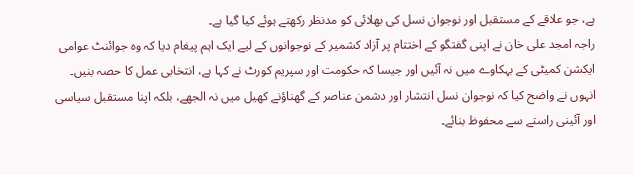ہے، جو علاقے کے مستقبل اور نوجوان نسل کی بھلائی کو مدنظر رکھتے ہوئے کیا گیا ہے۔
راجہ امجد علی خان نے اپنی گفتگو کے اختتام پر آزاد کشمیر کے نوجوانوں کے لیے ایک اہم پیغام دیا کہ وہ جوائنٹ عوامی ایکشن کمیٹی کے بہکاوے میں نہ آئیں اور جیسا کہ حکومت اور سپریم کورٹ نے کہا ہے، انتخابی عمل کا حصہ بنیں۔ انہوں نے واضح کیا کہ نوجوان نسل انتشار اور دشمن عناصر کے گھناؤنے کھیل میں نہ الجھے، بلکہ اپنا مستقبل سیاسی اور آئینی راستے سے محفوظ بنائے۔